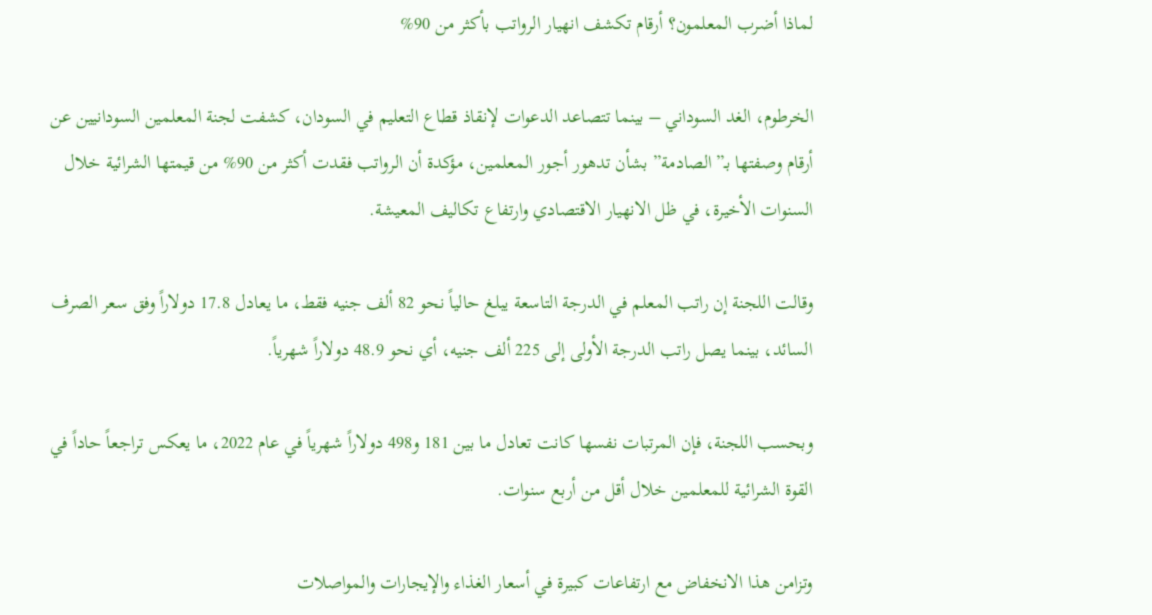لماذا أضرب المعلمون؟ أرقام تكشف انهيار الرواتب بأكثر من 90%

الخرطوم، الغد السوداني – بينما تتصاعد الدعوات لإنقاذ قطاع التعليم في السودان، كشفت لجنة المعلمين السودانيين عن أرقام وصفتها بـ”الصادمة” بشأن تدهور أجور المعلمين، مؤكدة أن الرواتب فقدت أكثر من 90% من قيمتها الشرائية خلال السنوات الأخيرة، في ظل الانهيار الاقتصادي وارتفاع تكاليف المعيشة.

وقالت اللجنة إن راتب المعلم في الدرجة التاسعة يبلغ حالياً نحو 82 ألف جنيه فقط، ما يعادل 17.8 دولاراً وفق سعر الصرف السائد، بينما يصل راتب الدرجة الأولى إلى 225 ألف جنيه، أي نحو 48.9 دولاراً شهرياً.

وبحسب اللجنة، فإن المرتبات نفسها كانت تعادل ما بين 181 و498 دولاراً شهرياً في عام 2022، ما يعكس تراجعاً حاداً في القوة الشرائية للمعلمين خلال أقل من أربع سنوات.

وتزامن هذا الانخفاض مع ارتفاعات كبيرة في أسعار الغذاء والإيجارات والمواصلات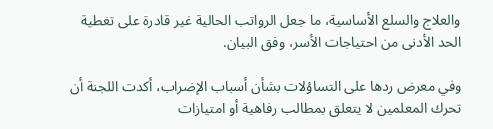والعلاج والسلع الأساسية، ما جعل الرواتب الحالية غير قادرة على تغطية الحد الأدنى من احتياجات الأسر، وفق البيان.

وفي معرض ردها على التساؤلات بشأن أسباب الإضراب، أكدت اللجنة أن تحرك المعلمين لا يتعلق بمطالب رفاهية أو امتيازات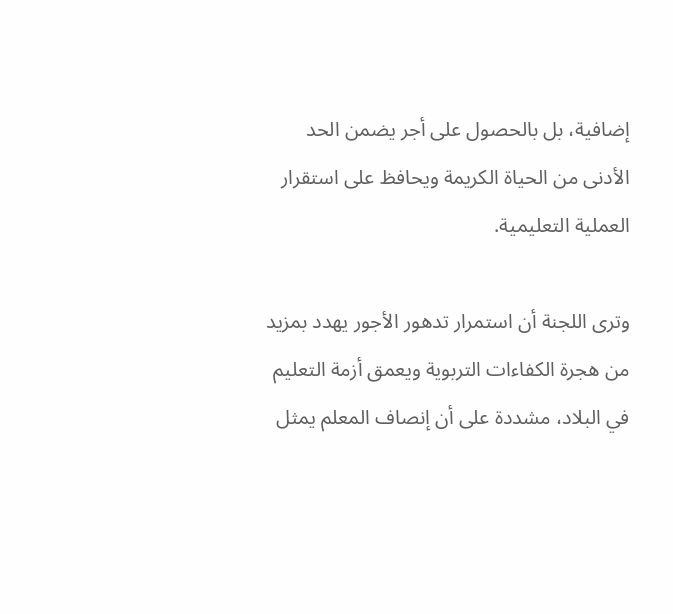إضافية، بل بالحصول على أجر يضمن الحد الأدنى من الحياة الكريمة ويحافظ على استقرار العملية التعليمية.

وترى اللجنة أن استمرار تدهور الأجور يهدد بمزيد من هجرة الكفاءات التربوية ويعمق أزمة التعليم في البلاد، مشددة على أن إنصاف المعلم يمثل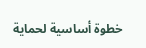خطوة أساسية لحماية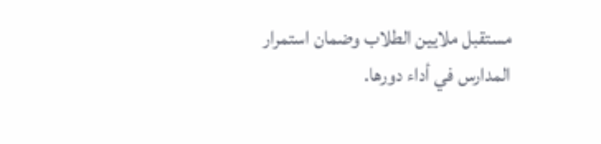مستقبل ملايين الطلاب وضمان استمرار المدارس في أداء دورها.